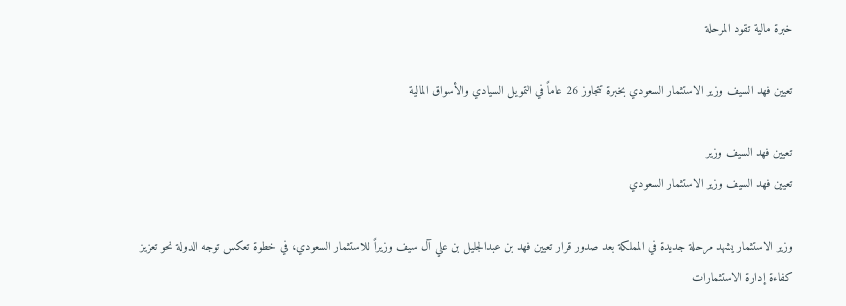خبرة مالية تقود المرحلة

تعيين فهد السيف وزير الاستثمار السعودي بخبرة تتجاوز 26 عاماً في التمويل السيادي والأسواق المالية

تعيين فهد السيف وزير
تعيين فهد السيف وزير الاستثمار السعودي

وزير الاستثمار يشهد مرحلة جديدة في المملكة بعد صدور قرار تعيين فهد بن عبدالجليل بن علي آل سيف وزيراً للاستثمار السعودي، في خطوة تعكس توجه الدولة نحو تعزيز كفاءة إدارة الاستثمارات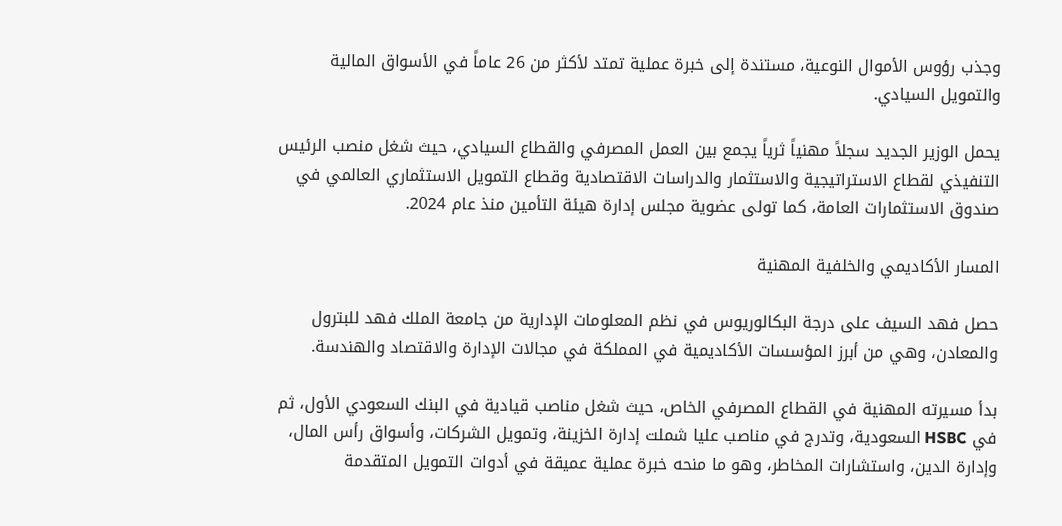وجذب رؤوس الأموال النوعية، مستندة إلى خبرة عملية تمتد لأكثر من 26 عاماً في الأسواق المالية والتمويل السيادي.

يحمل الوزير الجديد سجلاً مهنياً ثرياً يجمع بين العمل المصرفي والقطاع السيادي، حيث شغل منصب الرئيس التنفيذي لقطاع الاستراتيجية والاستثمار والدراسات الاقتصادية وقطاع التمويل الاستثماري العالمي في صندوق الاستثمارات العامة، كما تولى عضوية مجلس إدارة هيئة التأمين منذ عام 2024.

المسار الأكاديمي والخلفية المهنية

حصل فهد السيف على درجة البكالوريوس في نظم المعلومات الإدارية من جامعة الملك فهد للبترول والمعادن، وهي من أبرز المؤسسات الأكاديمية في المملكة في مجالات الإدارة والاقتصاد والهندسة.

بدأ مسيرته المهنية في القطاع المصرفي الخاص، حيث شغل مناصب قيادية في البنك السعودي الأول، ثم في HSBC السعودية، وتدرج في مناصب عليا شملت إدارة الخزينة، وتمويل الشركات، وأسواق رأس المال، وإدارة الدين، واستشارات المخاطر، وهو ما منحه خبرة عملية عميقة في أدوات التمويل المتقدمة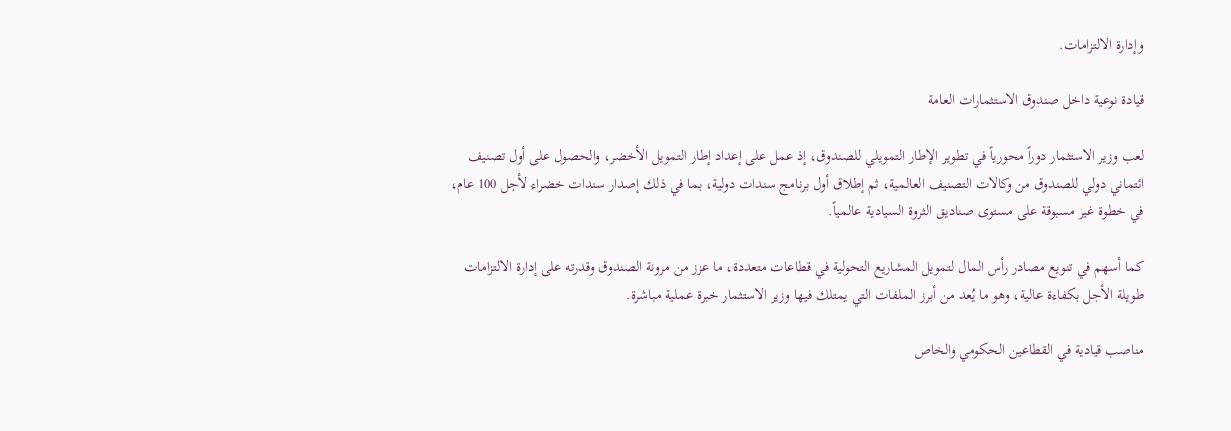وإدارة الالتزامات.

قيادة نوعية داخل صندوق الاستثمارات العامة

لعب وزير الاستثمار دوراً محورياً في تطوير الإطار التمويلي للصندوق، إذ عمل على إعداد إطار التمويل الأخضر، والحصول على أول تصنيف ائتماني دولي للصندوق من وكالات التصنيف العالمية، ثم إطلاق أول برنامج سندات دولية، بما في ذلك إصدار سندات خضراء لأجل 100 عام، في خطوة غير مسبوقة على مستوى صناديق الثروة السيادية عالمياً.

كما أسهم في تنويع مصادر رأس المال لتمويل المشاريع التحولية في قطاعات متعددة، ما عزز من مرونة الصندوق وقدرته على إدارة الالتزامات طويلة الأجل بكفاءة عالية، وهو ما يُعد من أبرز الملفات التي يمتلك فيها وزير الاستثمار خبرة عملية مباشرة.

مناصب قيادية في القطاعين الحكومي والخاص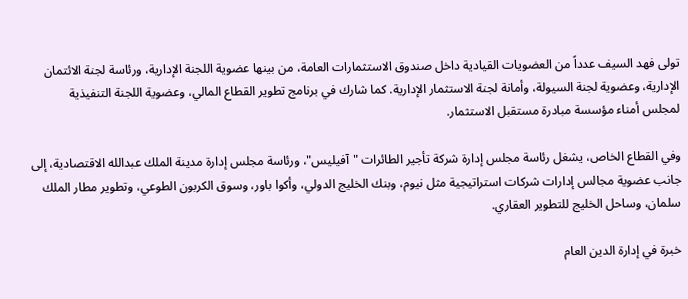تولى فهد السيف عدداً من العضويات القيادية داخل صندوق الاستثمارات العامة، من بينها عضوية اللجنة الإدارية، ورئاسة لجنة الائتمان الإدارية، وعضوية لجنة السيولة، وأمانة لجنة الاستثمار الإدارية. كما شارك في برنامج تطوير القطاع المالي، وعضوية اللجنة التنفيذية لمجلس أمناء مؤسسة مبادرة مستقبل الاستثمار.

وفي القطاع الخاص، يشغل رئاسة مجلس إدارة شركة تأجير الطائرات "آفيليس"، ورئاسة مجلس إدارة مدينة الملك عبدالله الاقتصادية، إلى جانب عضوية مجالس إدارات شركات استراتيجية مثل نيوم، وبنك الخليج الدولي، وأكوا باور، وسوق الكربون الطوعي، وتطوير مطار الملك سلمان، وساحل الخليج للتطوير العقاري.

خبرة في إدارة الدين العام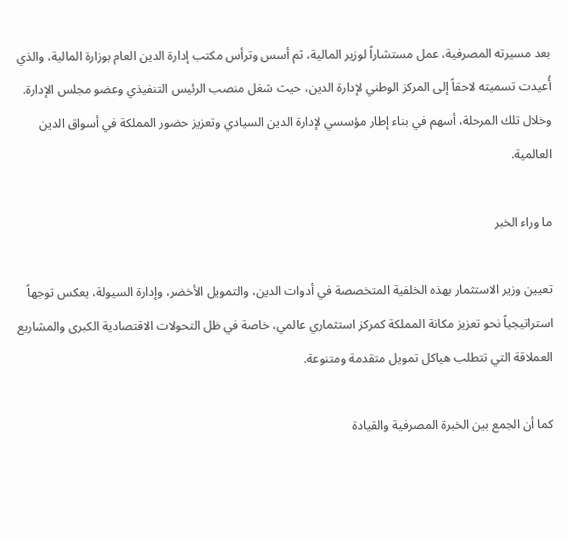بعد مسيرته المصرفية، عمل مستشاراً لوزير المالية، ثم أسس وترأس مكتب إدارة الدين العام بوزارة المالية، والذي أُعيدت تسميته لاحقاً إلى المركز الوطني لإدارة الدين، حيث شغل منصب الرئيس التنفيذي وعضو مجلس الإدارة. وخلال تلك المرحلة، أسهم في بناء إطار مؤسسي لإدارة الدين السيادي وتعزيز حضور المملكة في أسواق الدين العالمية.

ما وراء الخبر

تعيين وزير الاستثمار بهذه الخلفية المتخصصة في أدوات الدين، والتمويل الأخضر، وإدارة السيولة، يعكس توجهاً استراتيجياً نحو تعزيز مكانة المملكة كمركز استثماري عالمي، خاصة في ظل التحولات الاقتصادية الكبرى والمشاريع العملاقة التي تتطلب هياكل تمويل متقدمة ومتنوعة.

كما أن الجمع بين الخبرة المصرفية والقيادة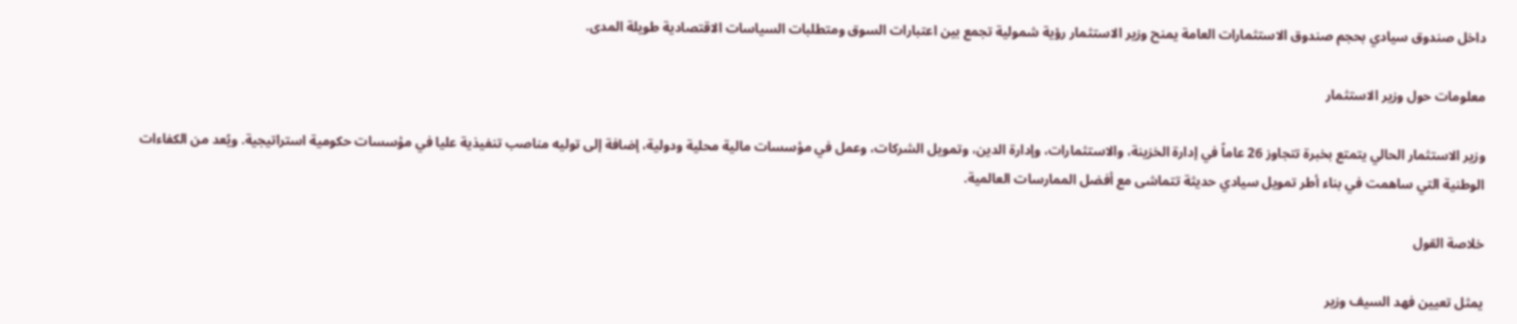داخل صندوق سيادي بحجم صندوق الاستثمارات العامة يمنح وزير الاستثمار رؤية شمولية تجمع بين اعتبارات السوق ومتطلبات السياسات الاقتصادية طويلة المدى.

معلومات حول وزير الاستثمار

وزير الاستثمار الحالي يتمتع بخبرة تتجاوز 26 عاماً في إدارة الخزينة، والاستثمارات، وإدارة الدين، وتمويل الشركات، وعمل في مؤسسات مالية محلية ودولية، إضافة إلى توليه مناصب تنفيذية عليا في مؤسسات حكومية استراتيجية. ويُعد من الكفاءات الوطنية التي ساهمت في بناء أطر تمويل سيادي حديثة تتماشى مع أفضل الممارسات العالمية.

خلاصة القول

يمثل تعيين فهد السيف وزير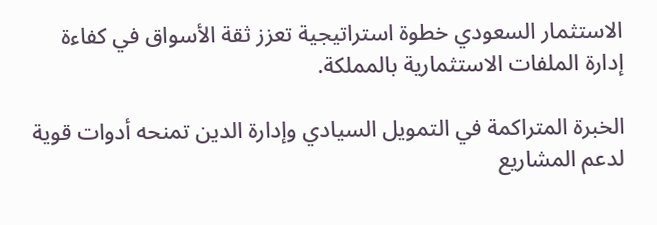الاستثمار السعودي خطوة استراتيجية تعزز ثقة الأسواق في كفاءة إدارة الملفات الاستثمارية بالمملكة.

الخبرة المتراكمة في التمويل السيادي وإدارة الدين تمنحه أدوات قوية لدعم المشاريع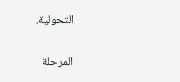التحولية.

المرحلة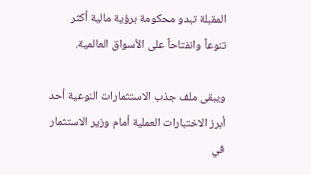المقبلة تبدو محكومة برؤية مالية أكثر تنوعاً وانفتاحاً على الأسواق العالمية.

ويبقى ملف جذب الاستثمارات النوعية أحد أبرز الاختبارات العملية أمام وزير الاستثمار في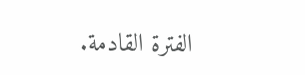الفترة القادمة.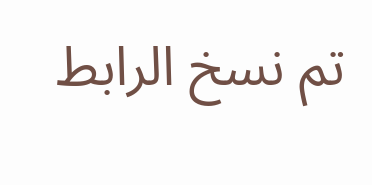تم نسخ الرابط